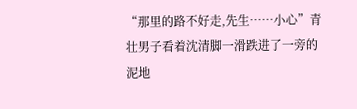“那里的路不好走,先生……小心”青壮男子看着沈清脚一滑跌进了一旁的泥地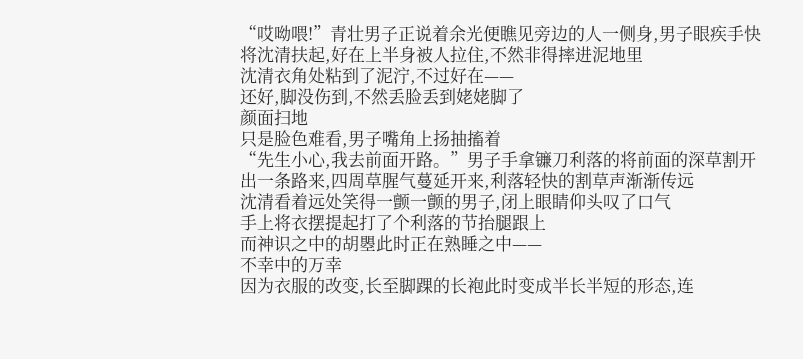“哎呦喂!”青壮男子正说着余光便瞧见旁边的人一侧身,男子眼疾手快将沈清扶起,好在上半身被人拉住,不然非得摔进泥地里
沈清衣角处粘到了泥泞,不过好在——
还好,脚没伤到,不然丢脸丢到姥姥脚了
颜面扫地
只是脸色难看,男子嘴角上扬抽搐着
“先生小心,我去前面开路。”男子手拿镰刀利落的将前面的深草割开出一条路来,四周草腥气蔓延开来,利落轻快的割草声渐渐传远
沈清看着远处笑得一颤一颤的男子,闭上眼睛仰头叹了口气
手上将衣摆提起打了个利落的节抬腿跟上
而神识之中的胡瞾此时正在熟睡之中——
不幸中的万幸
因为衣服的改变,长至脚踝的长袍此时变成半长半短的形态,连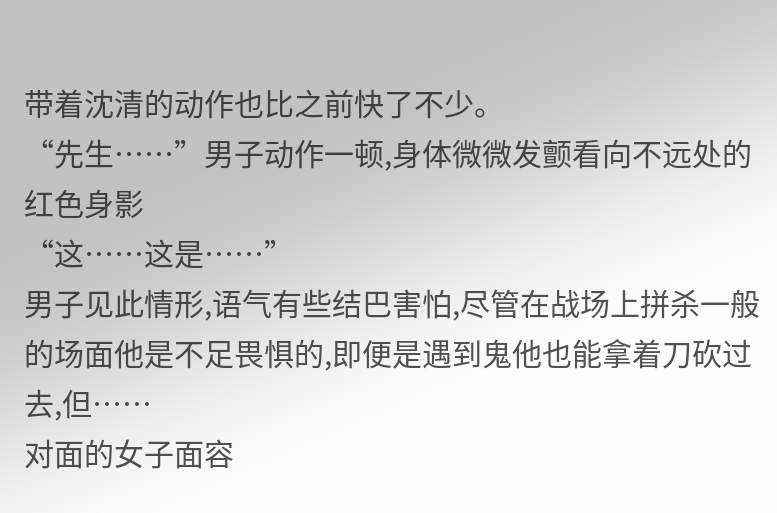带着沈清的动作也比之前快了不少。
“先生……”男子动作一顿,身体微微发颤看向不远处的红色身影
“这……这是……”
男子见此情形,语气有些结巴害怕,尽管在战场上拼杀一般的场面他是不足畏惧的,即便是遇到鬼他也能拿着刀砍过去,但……
对面的女子面容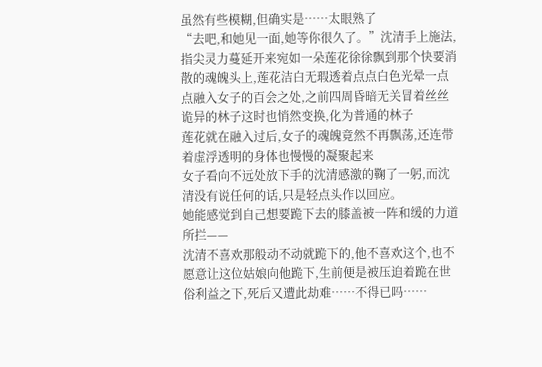虽然有些模糊,但确实是……太眼熟了
“去吧,和她见一面,她等你很久了。”沈清手上施法,指尖灵力蔓延开来宛如一朵莲花徐徐飘到那个快要消散的魂魄头上,莲花洁白无瑕透着点点白色光晕一点点融入女子的百会之处,之前四周昏暗无关冒着丝丝诡异的林子这时也悄然变换,化为普通的林子
莲花就在融入过后,女子的魂魄竟然不再飘荡,还连带着虚浮透明的身体也慢慢的凝聚起来
女子看向不远处放下手的沈清感激的鞠了一躬,而沈清没有说任何的话,只是轻点头作以回应。
她能感觉到自己想要跪下去的膝盖被一阵和缓的力道所拦——
沈清不喜欢那般动不动就跪下的,他不喜欢这个,也不愿意让这位姑娘向他跪下,生前便是被压迫着跪在世俗利益之下,死后又遭此劫难……不得已吗……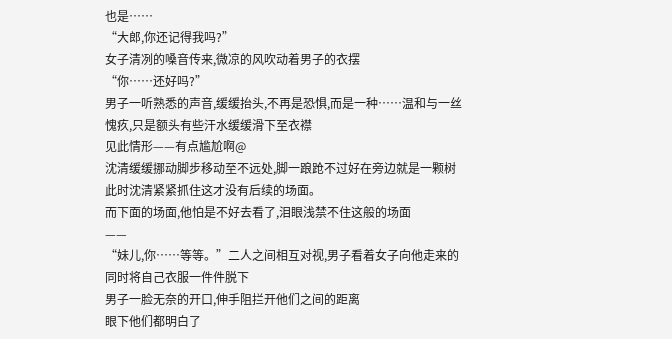也是……
“大郎,你还记得我吗?”
女子清冽的嗓音传来,微凉的风吹动着男子的衣摆
“你……还好吗?”
男子一听熟悉的声音,缓缓抬头,不再是恐惧,而是一种……温和与一丝愧疚,只是额头有些汗水缓缓滑下至衣襟
见此情形——有点尴尬啊@
沈清缓缓挪动脚步移动至不远处,脚一踉跄不过好在旁边就是一颗树此时沈清紧紧抓住这才没有后续的场面。
而下面的场面,他怕是不好去看了,泪眼浅禁不住这般的场面
——
“妹儿,你……等等。”二人之间相互对视,男子看着女子向他走来的同时将自己衣服一件件脱下
男子一脸无奈的开口,伸手阻拦开他们之间的距离
眼下他们都明白了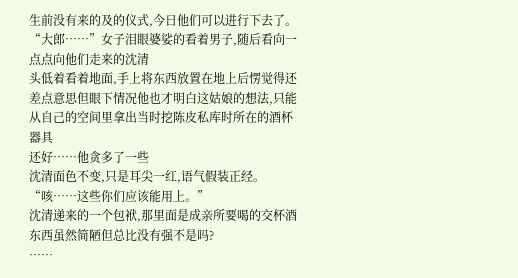生前没有来的及的仪式,今日他们可以进行下去了。
“大郎……”女子泪眼婆娑的看着男子,随后看向一点点向他们走来的沈清
头低着看着地面,手上将东西放置在地上后愣觉得还差点意思但眼下情况他也才明白这姑娘的想法,只能从自己的空间里拿出当时挖陈皮私库时所在的酒杯器具
还好……他贪多了一些
沈清面色不变,只是耳尖一红,语气假装正经。
“咳……这些你们应该能用上。”
沈清递来的一个包袱,那里面是成亲所要喝的交杯酒
东西虽然简陋但总比没有强不是吗?
……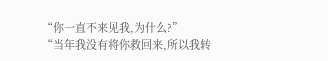“你一直不来见我,为什么?”
“当年我没有将你救回来,所以我转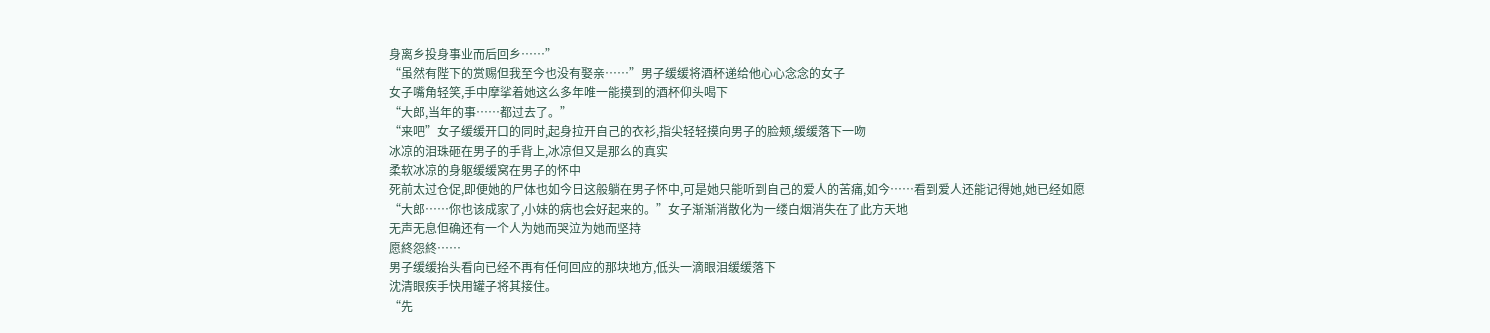身离乡投身事业而后回乡……”
“虽然有陛下的赏赐但我至今也没有娶亲……”男子缓缓将酒杯递给他心心念念的女子
女子嘴角轻笑,手中摩挲着她这么多年唯一能摸到的酒杯仰头喝下
“大郎,当年的事……都过去了。”
“来吧”女子缓缓开口的同时,起身拉开自己的衣衫,指尖轻轻摸向男子的脸颊,缓缓落下一吻
冰凉的泪珠砸在男子的手背上,冰凉但又是那么的真实
柔软冰凉的身躯缓缓窝在男子的怀中
死前太过仓促,即便她的尸体也如今日这般躺在男子怀中,可是她只能听到自己的爱人的苦痛,如今……看到爱人还能记得她,她已经如愿
“大郎……你也该成家了,小妹的病也会好起来的。”女子渐渐消散化为一缕白烟消失在了此方天地
无声无息但确还有一个人为她而哭泣为她而坚持
愿終怨終……
男子缓缓抬头看向已经不再有任何回应的那块地方,低头一滴眼泪缓缓落下
沈清眼疾手快用罐子将其接住。
“先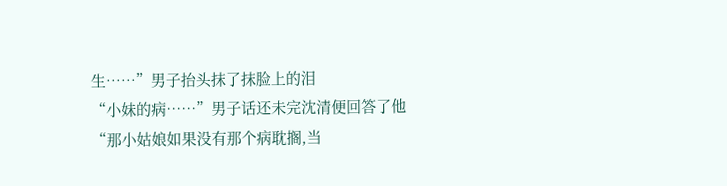生……”男子抬头抹了抹脸上的泪
“小妹的病……”男子话还未完沈清便回答了他
“那小姑娘如果没有那个病耽搁,当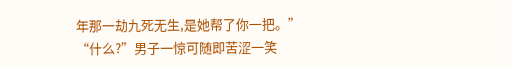年那一劫九死无生,是她帮了你一把。”
“什么?”男子一惊可随即苦涩一笑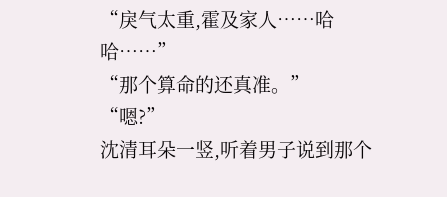“戾气太重,霍及家人……哈哈……”
“那个算命的还真准。”
“嗯?”
沈清耳朵一竖,听着男子说到那个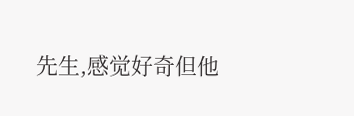先生,感觉好奇但他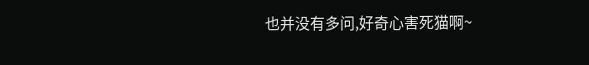也并没有多问,好奇心害死猫啊~